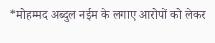*मोहम्मद अब्दुल नईम के लगाए आरोपों को लेकर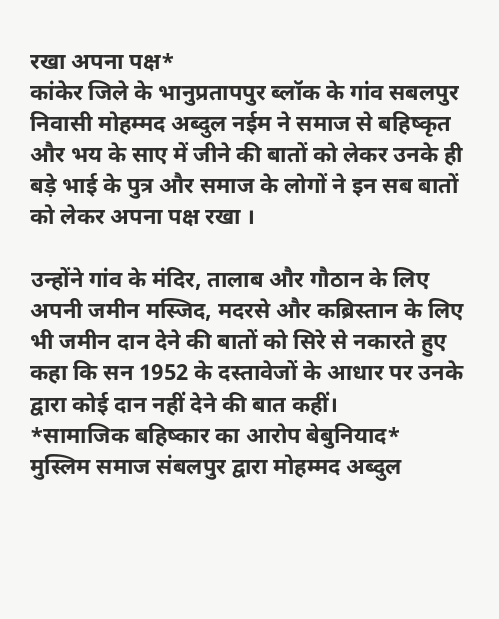रखा अपना पक्ष*
कांकेर जिले के भानुप्रतापपुर ब्लॉक के गांव सबलपुर निवासी मोहम्मद अब्दुल नईम ने समाज से बहिष्कृत और भय के साए में जीने की बातों को लेकर उनके ही बड़े भाई के पुत्र और समाज के लोगों ने इन सब बातों को लेकर अपना पक्ष रखा ।

उन्होंने गांव के मंदिर, तालाब और गौठान के लिए अपनी जमीन मस्जिद, मदरसे और कब्रिस्तान के लिए भी जमीन दान देने की बातों को सिरे से नकारते हुए कहा कि सन 1952 के दस्तावेजों के आधार पर उनके द्वारा कोई दान नहीं देने की बात कहीं।
*सामाजिक बहिष्कार का आरोप बेबुनियाद*
मुस्लिम समाज संबलपुर द्वारा मोहम्मद अब्दुल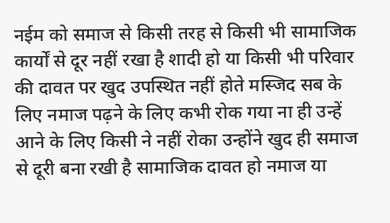नईम को समाज से किसी तरह से किसी भी सामाजिक कार्यों से दूर नहीं रखा है शादी हो या किसी भी परिवार की दावत पर खुद उपस्थित नहीं होते मस्जिद सब के लिए नमाज पढ़ने के लिए कभी रोक गया ना ही उन्हें आने के लिए किसी ने नहीं रोका उन्होंने खुद ही समाज से दूरी बना रखी है सामाजिक दावत हो नमाज या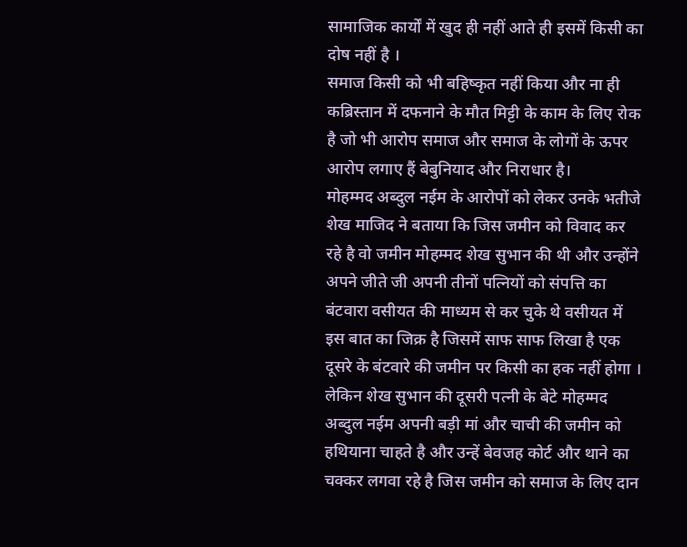सामाजिक कार्यों में खुद ही नहीं आते ही इसमें किसी का दोष नहीं है ।
समाज किसी को भी बहिष्कृत नहीं किया और ना ही कब्रिस्तान में दफनाने के मौत मिट्टी के काम के लिए रोक है जो भी आरोप समाज और समाज के लोगों के ऊपर आरोप लगाए हैं बेबुनियाद और निराधार है।
मोहम्मद अब्दुल नईम के आरोपों को लेकर उनके भतीजे शेख माजिद ने बताया कि जिस जमीन को विवाद कर रहे है वो जमीन मोहम्मद शेख सुभान की थी और उन्होंने अपने जीते जी अपनी तीनों पत्नियों को संपत्ति का बंटवारा वसीयत की माध्यम से कर चुके थे वसीयत में इस बात का जिक्र है जिसमें साफ साफ लिखा है एक दूसरे के बंटवारे की जमीन पर किसी का हक नहीं होगा । लेकिन शेख सुभान की दूसरी पत्नी के बेटे मोहम्मद अब्दुल नईम अपनी बड़ी मां और चाची की जमीन को हथियाना चाहते है और उन्हें बेवजह कोर्ट और थाने का चक्कर लगवा रहे है जिस जमीन को समाज के लिए दान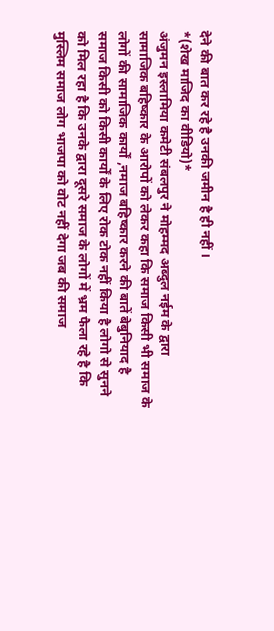देने की बात कर रहे है उनकी जमीन है ही नहीं ।
*(शेख माजिद का वीडियो)*
अंजुमन इस्लामिया कमेटी संबलपुर ने मोहम्मद अब्दुल नईम के द्वारा सामाजिक बहिष्कार के आरोपों को लेकर कहा कि समाज किसी भी समाज के लोगों की सामाजिक कार्यों ,नमाज बहिष्कार करने की बातें बेबुनियाद है समाज किसी को किसी कार्यों के लिए रोक टोक नहीं किया है लोगो से सुनने को मिल रहा है कि उनके द्वारा दूसरे समाज के लोगों में भ्रम फैला रहे है कि मुस्लिम समाज लोग भाजपा को वोट नहीं देगा जब की समाज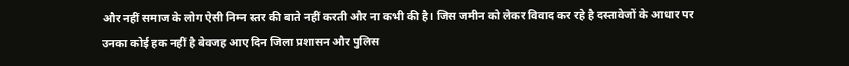और नहीं समाज के लोग ऐसी निम्न स्तर की बाते नहीं करती और ना कभी की है। जिस जमीन को लेकर विवाद कर रहे है दस्तावेजों के आधार पर उनका कोई हक नहीं है बेवजह आए दिन जिला प्रशासन और पुलिस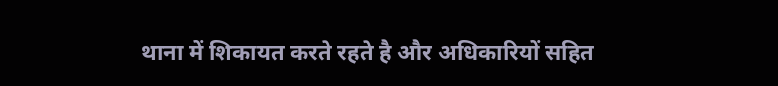थाना में शिकायत करते रहते है और अधिकारियों सहित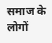समाज के लोगों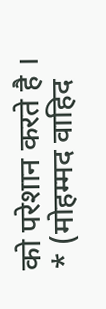को परेशान करते है ।
* (मोहम्मद वाहिद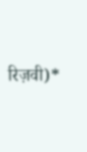रिज़वी)*